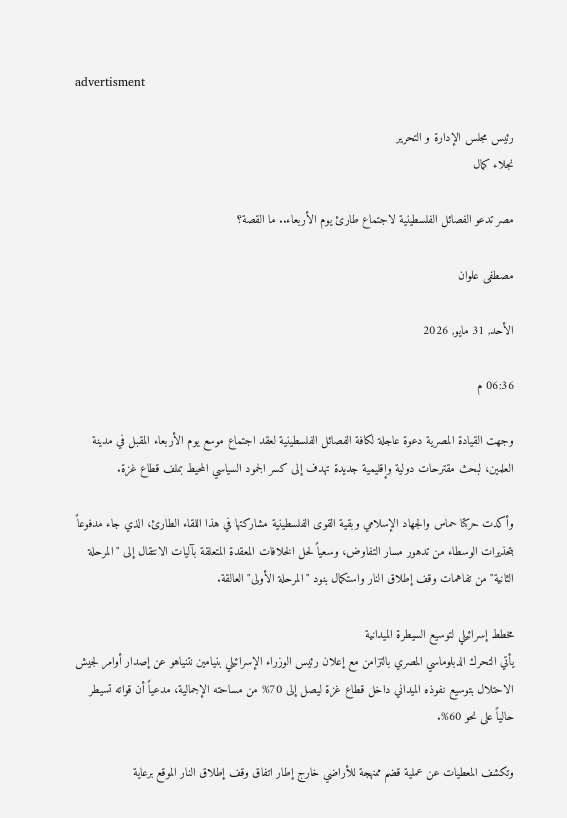advertisment

رئيس مجلس الإدارة و التحرير
نجلاء كمال

مصر تدعو الفصائل الفلسطينية لاجتماع طارئ يوم الأربعاء.. ما القصة؟

مصطفى علوان

الأحد, 31 مايو, 2026

06:36 م

وجهت القيادة المصرية دعوة عاجلة لكافة الفصائل الفلسطينية لعقد اجتماع موسع يوم الأربعاء المقبل في مدينة العلمين، لبحث مقترحات دولية وإقليمية جديدة تهدف إلى كسر الجمود السياسي المحيط بملف قطاع غزة.

وأكدت حركتا حماس والجهاد الإسلامي وبقية القوى الفلسطينية مشاركتها في هذا اللقاء الطارئ، الذي جاء مدفوعاً بتحذيرات الوسطاء من تدهور مسار التفاوض، وسعياً لحل الخلافات المعقدة المتعلقة بآليات الانتقال إلى "المرحلة الثانية" من تفاهمات وقف إطلاق النار واستكمال بنود "المرحلة الأولى" العالقة.

مخطط إسرائيلي لتوسيع السيطرة الميدانية
يأتي التحرك الدبلوماسي المصري بالتزامن مع إعلان رئيس الوزراء الإسرائيلي بنيامين نتنياهو عن إصدار أوامر لجيش الاحتلال بتوسيع نفوذه الميداني داخل قطاع غزة ليصل إلى 70% من مساحته الإجمالية، مدعياً أن قواته تسيطر حالياً على نحو 60%.

وتكشف المعطيات عن عملية قضم ممنهجة للأراضي خارج إطار اتفاق وقف إطلاق النار الموقع برعاية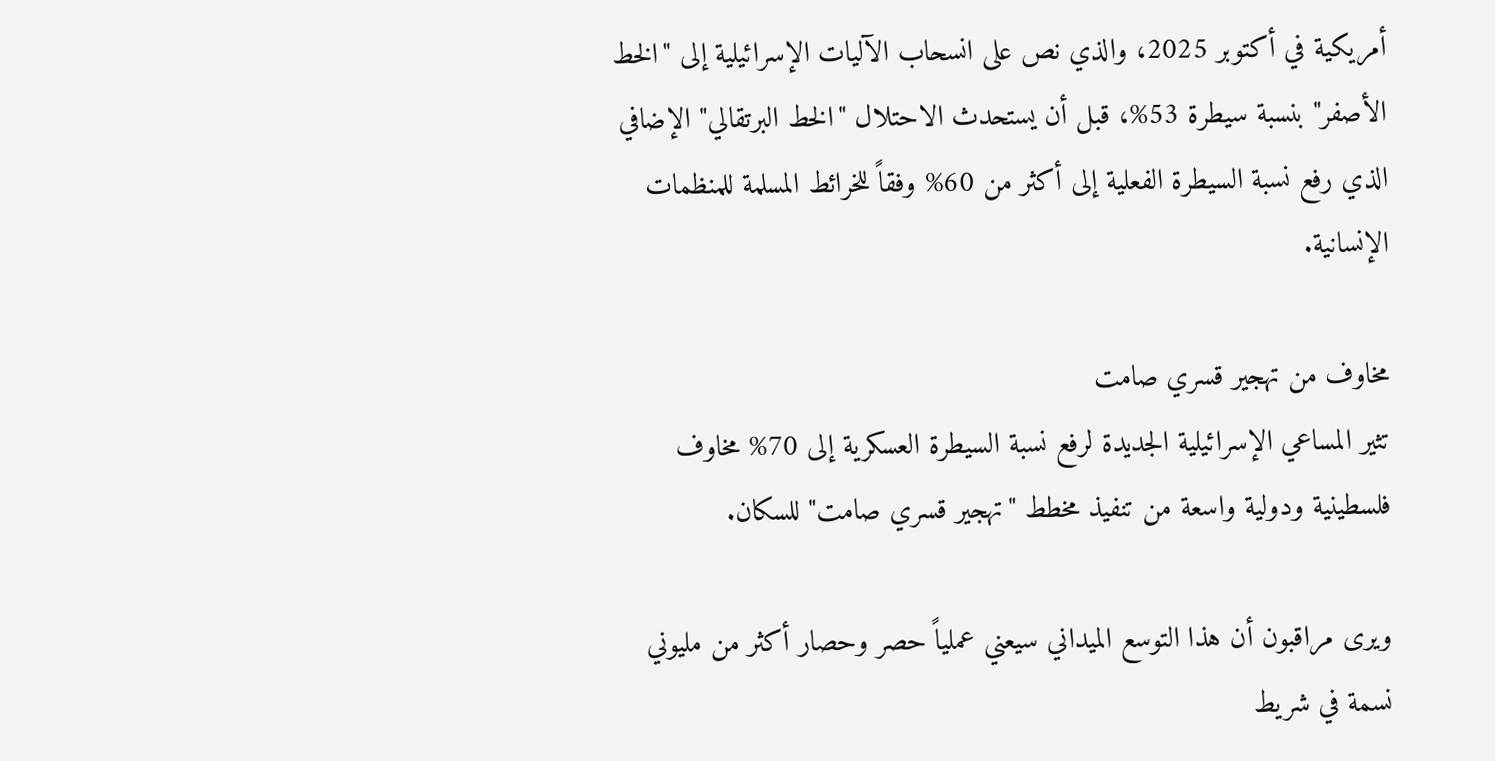أمريكية في أكتوبر 2025، والذي نص على انسحاب الآليات الإسرائيلية إلى "الخط الأصفر" بنسبة سيطرة 53%، قبل أن يستحدث الاحتلال "الخط البرتقالي" الإضافي الذي رفع نسبة السيطرة الفعلية إلى أكثر من 60% وفقاً للخرائط المسلمة للمنظمات الإنسانية.

مخاوف من تهجير قسري صامت
تثير المساعي الإسرائيلية الجديدة لرفع نسبة السيطرة العسكرية إلى 70% مخاوف فلسطينية ودولية واسعة من تنفيذ مخطط "تهجير قسري صامت" للسكان.

ويرى مراقبون أن هذا التوسع الميداني سيعني عملياً حصر وحصار أكثر من مليوني نسمة في شريط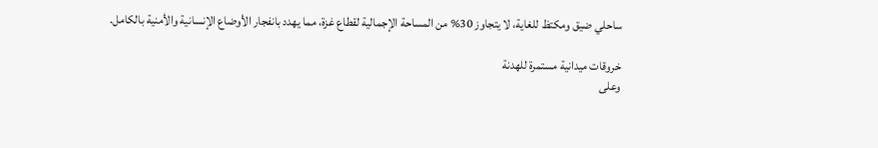ساحلي ضيق ومكتظ للغاية، لا يتجاوز 30% من المساحة الإجمالية لقطاع غزة، مما يهدد بانفجار الأوضاع الإنسانية والأمنية بالكامل.

خروقات ميدانية مستمرة للهدنة
وعلى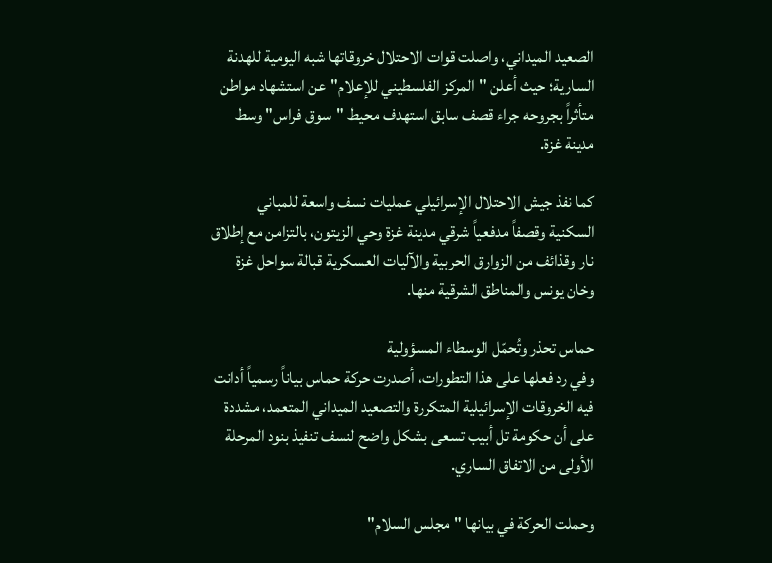الصعيد الميداني، واصلت قوات الاحتلال خروقاتها شبه اليومية للهدنة السارية؛ حيث أعلن "المركز الفلسطيني للإعلام" عن استشهاد مواطن متأثراً بجروحه جراء قصف سابق استهدف محيط "سوق فراس" وسط مدينة غزة.

كما نفذ جيش الاحتلال الإسرائيلي عمليات نسف واسعة للمباني السكنية وقصفاً مدفعياً شرقي مدينة غزة وحي الزيتون، بالتزامن مع إطلاق نار وقذائف من الزوارق الحربية والآليات العسكرية قبالة سواحل غزة وخان يونس والمناطق الشرقية منها.

حماس تحذر وتُحمّل الوسطاء المسؤولية
وفي رد فعلها على هذا التطورات، أصدرت حركة حماس بياناً رسمياً أدانت فيه الخروقات الإسرائيلية المتكررة والتصعيد الميداني المتعمد، مشددة على أن حكومة تل أبيب تسعى بشكل واضح لنسف تنفيذ بنود المرحلة الأولى من الاتفاق الساري.

وحملت الحركة في بيانها "مجلس السلام"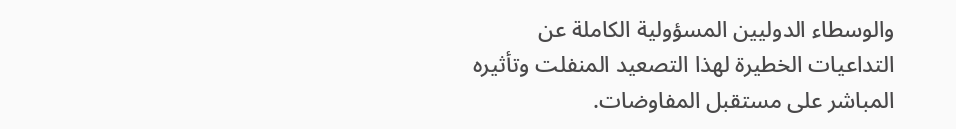والوسطاء الدوليين المسؤولية الكاملة عن التداعيات الخطيرة لهذا التصعيد المنفلت وتأثيره المباشر على مستقبل المفاوضات.